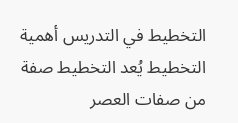التخطيط في التدريس أهمية التخطيط يُعد التخطيط صفة من صفات العصر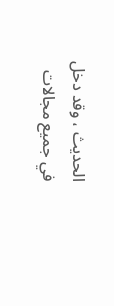الحديث ، وقد دخل في جميع مجالات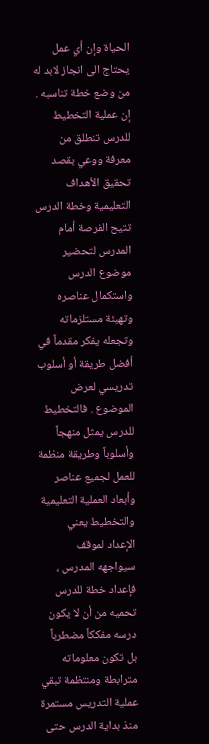الحياة وإن أي عمل يحتاج الى انجاز لابد له من وضع خطة تناسبه . إن عملية التخطيط للدرس تنطلق من معرفة ووعي بقصد تحقيق الأهداف التعليمية وخطة الدرس تتيح الفرصة أمام المدرس لتحضير موضوع الدرس واستكمال عناصره وتهيئة مستلزماته وتجعله يفكر مقدماً في أفضل طريقة أو أسلوب تدريسي لعرض الموضوع . فالتخطيط للدرس يمثل منهجاً وأسلوباً وطريقة منظمة للعمل لجميع عناصر وأبعاد العملية التعليمية والتخطيط يعني الإعداد لموقف سيواجهه المدرس ، فإعداد خطة للدرس تحميه من أن لا يكون درسه مفككاً مضطرباً بل تكون معلوماته مترابطة ومنتظمة تبقي عملية التدريس مستمرة منذ بداية الدرس حتى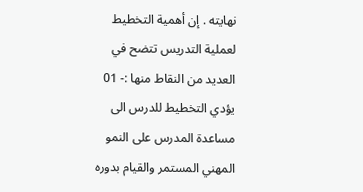نهايته . إن أهمية التخطيط لعملية التدريس تتضح في العديد من النقاط منها :- 01 يؤدي التخطيط للدرس الى مساعدة المدرس على النمو المهني المستمر والقيام بدوره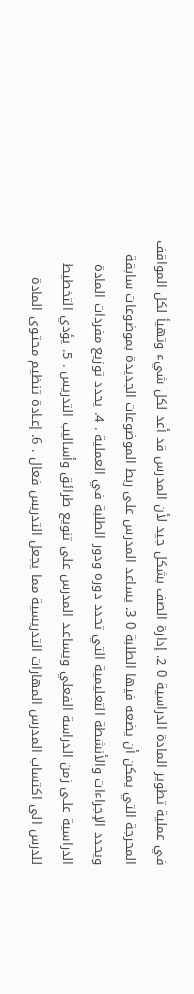في عملية تطوير المادة الدراسية 0 2. إدارة الصف بشكل جيد لأن المدرس قد أعد لكل شيء وتهيأ لكل المواقف المحرجة التي يمكن أن يضعه فيها الطلبة 0 3. يساعد المدرس على ربط الموضوعات الجديدة بموضوعات سابقة ويحدد الإجراءات والأنشطة التعليمية التي تحدد دوره ودور الطلبة في العملية . 4. يحدد توزيع مفردات المادة الدراسية علـى زمن الدراسة الفعلي ويساعـد المدرس على تنويع طرائق وأساليب التدريس . 5. يؤدي التخطيط للدرس الى اكتساب المدرس المهارات التدريسية مما يجعل التدريس فعال . 6. إعـادة تنظيم محتـوى المادة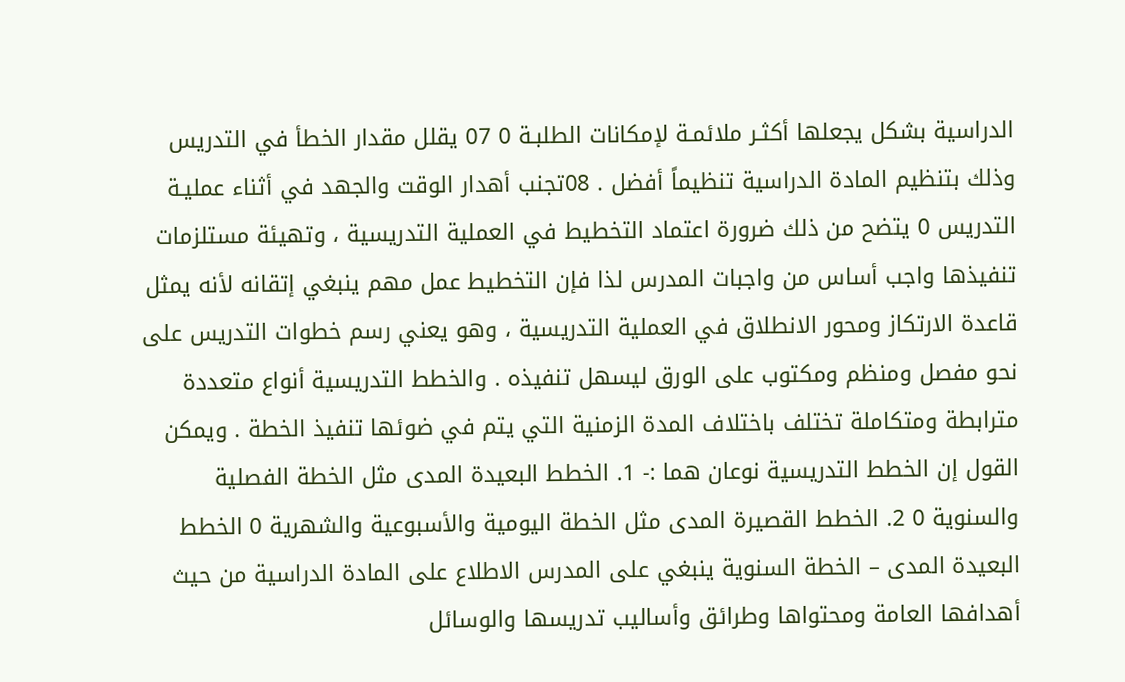الدراسية بشكل يجعلها أكثـر ملائمـة لإمكانات الطلبـة 0 07 يقلل مقدار الخطأ في التدريس وذلك بتنظيم المادة الدراسية تنظيماً أفضل . 08تجنب أهدار الوقت والجهد في أثناء عمليـة التدريس 0 يتضح من ذلك ضرورة اعتماد التخطيط في العملية التدريسية ، وتهيئة مستلزمات تنفيذها واجب أساس من واجبات المدرس لذا فإن التخطيط عمل مهم ينبغي إتقانه لأنه يمثل قاعدة الارتكاز ومحور الانطلاق في العملية التدريسية ، وهو يعني رسم خطوات التدريس على نحو مفصل ومنظم ومكتوب على الورق ليسهل تنفيذه . والخطط التدريسية أنواع متعددة مترابطة ومتكاملة تختلف باختلاف المدة الزمنية التي يتم في ضوئها تنفيذ الخطة . ويمكن القول إن الخطط التدريسية نوعان هما :- 1. الخطط البعيدة المدى مثل الخطة الفصلية والسنوية 0 2. الخطط القصيرة المدى مثل الخطة اليومية والأسبوعية والشهرية 0 الخطط البعيدة المدى – الخطة السنوية ينبغي على المدرس الاطلاع على المادة الدراسية من حيث أهدافها العامة ومحتواها وطرائق وأساليب تدريسها والوسائل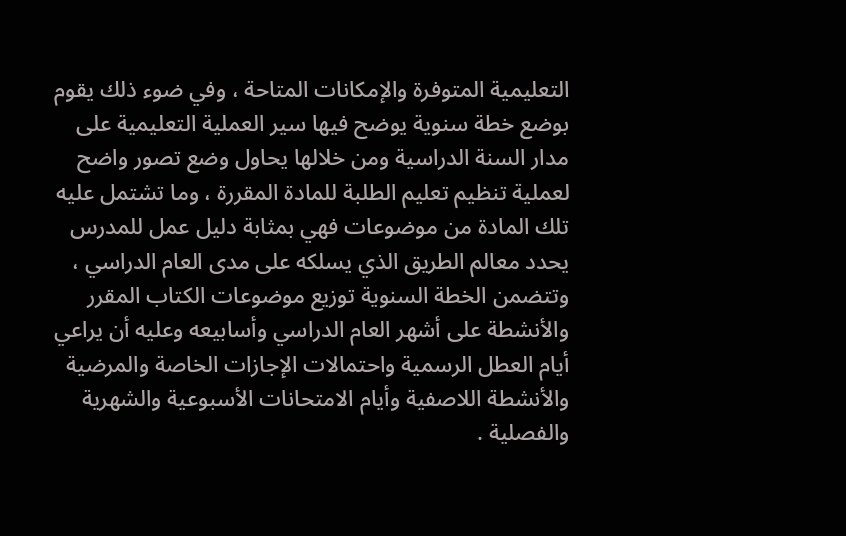التعليمية المتوفرة والإمكانات المتاحة ، وفي ضوء ذلك يقوم بوضع خطة سنوية يوضح فيها سير العملية التعليمية على مدار السنة الدراسية ومن خلالها يحاول وضع تصور واضح لعملية تنظيم تعليم الطلبة للمادة المقررة ، وما تشتمل عليه تلك المادة من موضوعات فهي بمثابة دليل عمل للمدرس يحدد معالم الطريق الذي يسلكه على مدى العام الدراسي ، وتتضمن الخطة السنوية توزيع موضوعات الكتاب المقرر والأنشطة على أشهر العام الدراسي وأسابيعه وعليه أن يراعي أيام العطل الرسمية واحتمالات الإجازات الخاصة والمرضية والأنشطة اللاصفية وأيام الامتحانات الأسبوعية والشهرية والفصلية .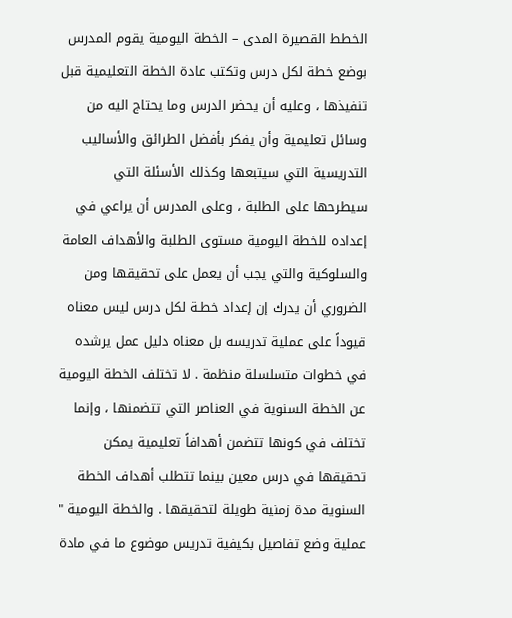الخطط القصيرة المدى – الخطة اليومية يقوم المدرس بوضع خطة لكل درس وتكتب عادة الخطة التعليمية قبل تنفيذها ، وعليه أن يحضر الدرس وما يحتاج اليه من وسائل تعليمية وأن يفكر بأفضل الطرائق والأساليب التدريسية التي سيتبعها وكذلك الأسئلة التي سيطرحها على الطلبة ، وعلى المدرس أن يراعي في إعداده للخطة اليومية مستوى الطلبة والأهداف العامة والسلوكية والتي يجب أن يعمل على تحقيقها ومن الضروري أن يدرك إن إعداد خطـة لكل درس ليس معناه قيوداً على عملية تدريسه بل معناه دليل عمل يرشده في خطوات متسلسلة منظمة . لا تختلف الخطة اليومية عن الخطة السنوية في العناصر التي تتضمنها ، وإنما تختلف في كونها تتضمن أهدافاً تعليمية يمكن تحقيقها في درس معين بينما تتطلب أهداف الخطة السنوية مدة زمنية طويلة لتحقيقها . والخطة اليومية " عملية وضع تفاصيل بكيفية تدريس موضوع ما في مادة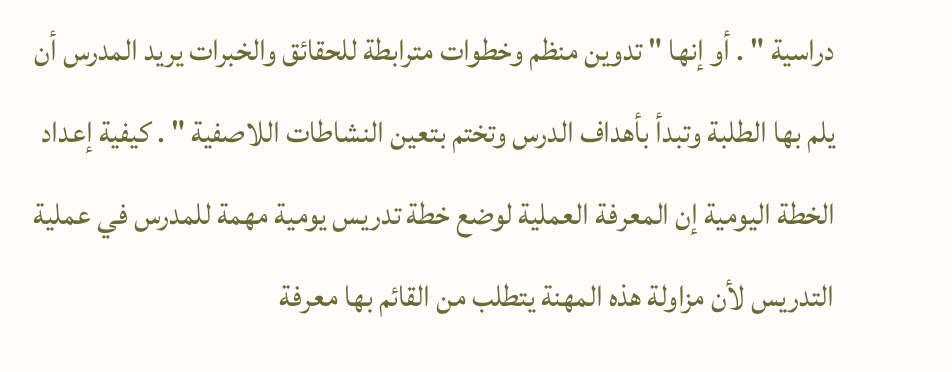دراسية " . أو إنها " تدوين منظم وخطوات مترابطة للحقائق والخبرات يريد المدرس أن يلم بها الطلبة وتبدأ بأهداف الدرس وتختم بتعين النشاطات اللاصفية " . كيفية إعداد الخطة اليومية إن المعرفة العملية لوضع خطة تدريس يومية مهمة للمدرس في عملية التدريس لأن مزاولة هذه المهنة يتطلب من القائم بها معرفة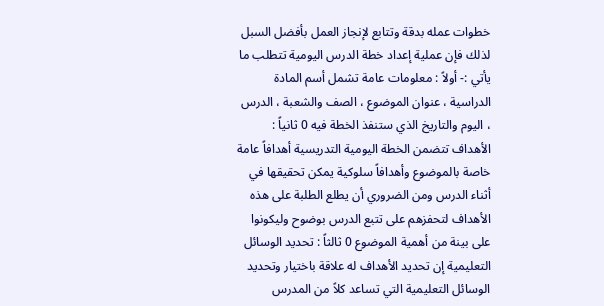خطوات عمله بدقة وتتابع لإنجاز العمل بأفضل السبل لذلك فإن عملية إعداد خطة الدرس اليومية تتطلب ما يأتي :- أولاً : معلومات عامة تشمل أسم المادة الدراسية ، عنوان الموضوع ، الصف والشعبة ، الدرس ، اليوم والتاريخ الذي ستنفذ الخطة فيه 0 ثانياً : الأهداف تتضمن الخطة اليومية التدريسية أهدافاً عامة خاصة بالموضوع وأهدافاً سلوكية يمكن تحقيقها في أثناء الدرس ومن الضروري أن يطلع الطلبة على هذه الأهداف لتحفزهم على تتبع الدرس بوضوح وليكونوا على بينة من أهمية الموضوع 0 ثالثاً : تحديد الوسائل التعليمية إن تحديد الأهداف له علاقة باختيار وتحديد الوسائل التعليمية التي تساعد كلاً من المدرس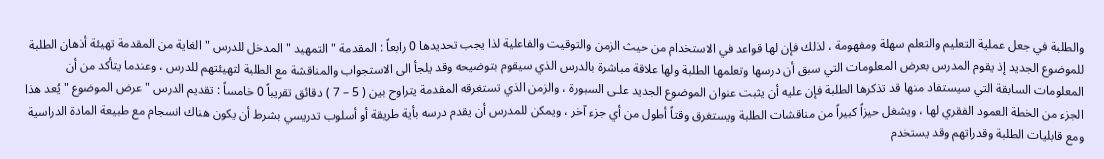والطلبة في جعل عملية التعليم والتعلم سهلة ومفهومة ، لذلك فإن لها قواعد في الاستخدام من حيث الزمن والتوقيت والفاعلية لذا يجب تحديدها 0 رابعاً : المقدمة " التمهيد " المدخل للدرس " الغاية من المقدمة تهيئة أذهان الطلبة للموضوع الجديد إذ يقوم المدرس بعرض المعلومات التي سبق أن درسها وتعلمها الطلبة ولها علاقة مباشرة بالدرس الذي سيقوم بتوضيحه وقد يلجأ الى الاستجواب والمناقشة مع الطلبة لتهيئتهم للدرس ، وعندما يتأكد من أن المعلومات السابقة التي سيستفاد منها قد تذكرها الطلبة فإن عليه أن يثبت عنوان الموضوع الجديد علـى السبورة ، والزمن الذي تستغرقه المقدمة يتراوح بين ( 5 – 7 ) دقائق تقريباً 0 خامساً : تقديم الدرس " عرض الموضوع " يُعد هذا الجزء من الخطة العمود الفقري لها ، ويشغل حيزاً كبيراً من مناقشات الطلبة ويستغرق وقتاً أطول من أي جزء آخر ، ويمكن للمدرس أن يقدم درسه بأية طريقة أو أسلوب تدريسي بشرط أن يكون هناك انسجام مع طبيعة المادة الدراسية ومع قابليات الطلبة وقدراتهم وقد يستخدم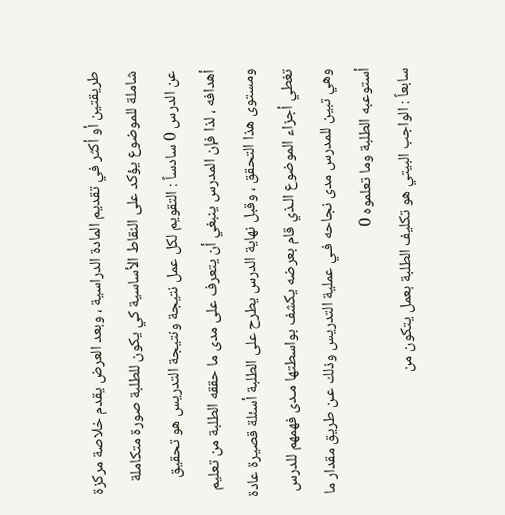طريقتين أو أكثر في تقديم المادة الدراسية ، وبعد العرض يقدم خلاصة مركزة شاملة للموضوع يؤكد على النقاط الأساسية كي يكون للطلبة صورة متكاملة عن الدرس 0 سادساً : التقويم لكل عمل نتيجة ونتيجة التدريس هو تحقيق أهدافه ، لذا فإن المدرس ينبغي أن يتعرف على مدى ما حققه الطلبة من تعليم ومستوى هذا التحقق ، وقبل نهاية الدرس يطرح على الطلبة أسئلة قصيرة عادة تغطي أجزاء الموضوع الـذي قام بعرضه يكشف بواسطتها مـدى فهمهم للدرس وهي تبين للمدرس مدى نجاحه فـي عملية التدريس وذلك عـن طريق مقدار ما أستوعبه الطلبة وما تعلموه 0
سابعاً : الواجب البيتي هو تكليف الطلبة بعمل يتكون من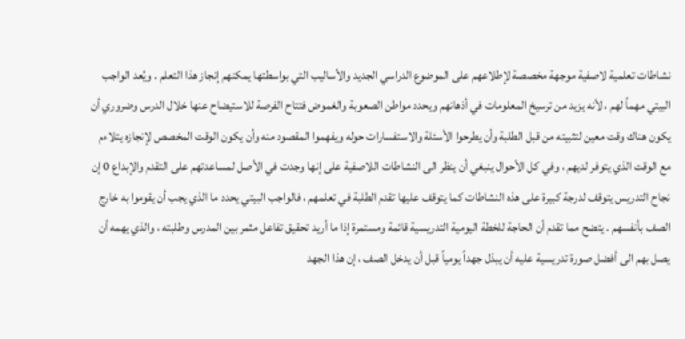نشاطات تعلمية لاصفية موجهة مخصصة لإطلاعهم على الموضوع الدراسي الجديد والأساليب التي بواسطتها يمكنهم إنجاز هذا التعلم . ويُعد الواجب البيتي مهماً لهم ، لأنه يزيد من ترسيخ المعلومات في أذهانهم ويحدد مواطن الصعوبة والغموض فتتاح الفرصة للاستيضاح عنها خلال الدرس وضروري أن يكون هناك وقت معين لتثبيته من قبل الطلبة وأن يطرحوا الأسئلة والاستفسارات حوله ويفهموا المقصود منه وأن يكون الوقت المخصص لإنجازه يتلاءم مع الوقت الذي يتوفر لديهم ، وفي كل الأحوال ينبغي أن ينظر الى النشاطات اللاصفية على إنها وجدت في الأصل لمساعدتهم على التقدم والإبداع 0 إن نجاح التدريس يتوقف لدرجة كبيرة على هذه النشاطات كما يتوقف عليها تقدم الطلبة في تعلمهم ، فالواجب البيتي يحدد ما الذي يجب أن يقوموا به خارج الصف بأنفسهم . يتضح مما تقدم أن الحاجة للخطة اليومية التدريسية قائمة ومستمرة إذا ما أريد تحقيق تفاعل مثمر بين المدرس وطلبته ، والذي يهمه أن يصل بهم الى أفضل صورة تدريسية عليه أن يبذل جهداً يومياً قبل أن يدخل الصف ، إن هذا الجهد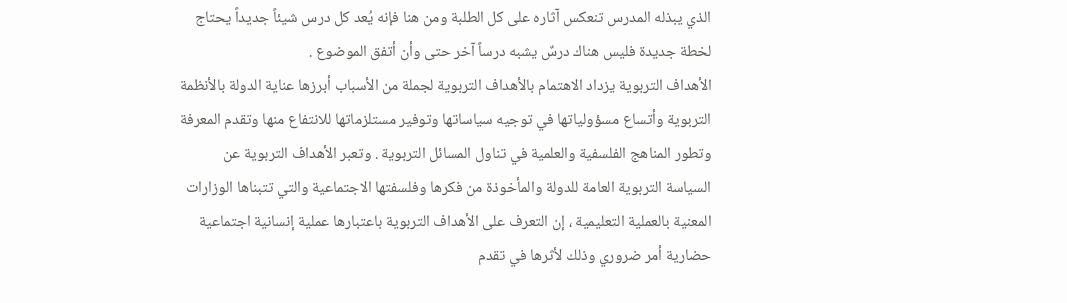الذي يبذله المدرس تنعكس آثاره على كل الطلبة ومن هنا فإنه يُعد كل درس شيئاً جديداً يحتاج لخطة جديدة فليس هناك درسٌ يشبه درساً آخر حتى وأن أتفق الموضوع .
الأهداف التربوية يزداد الاهتمام بالأهداف التربوية لجملة من الأسباب أبرزها عناية الدولة بالأنظمة التربوية وأتساع مسؤولياتها في توجيه سياساتها وتوفير مستلزماتها للانتفاع منها وتقدم المعرفة وتطور المناهج الفلسفية والعلمية في تناول المسائل التربوية . وتعبر الأهداف التربوية عن السياسة التربوية العامة للدولة والمأخوذة من فكرها وفلسفتها الاجتماعية والتي تتبناها الوزارات المعنية بالعملية التعليمية ، إن التعرف على الأهداف التربوية باعتبارها عملية إنسانية اجتماعية حضارية أمر ضروري وذلك لأثرها في تقدم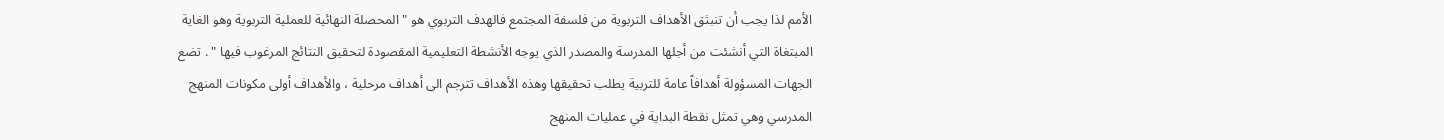الأمم لذا يجب أن تنبثق الأهداف التربوية من فلسفة المجتمع فالهدف التربوي هو " المحصلة النهائية للعملية التربوية وهو الغاية المبتغاة التي أنشئت من أجلها المدرسة والمصدر الذي يوجه الأنشطة التعليمية المقصودة لتحقيق النتائج المرغوب فيها " . تضع الجهات المسؤولة أهدافاً عامة للتربية يطلب تحقيقها وهذه الأهداف تترجم الى أهداف مرحلية ، والأهداف أولى مكونات المنهج المدرسي وهي تمثل نقطة البداية في عمليات المنهج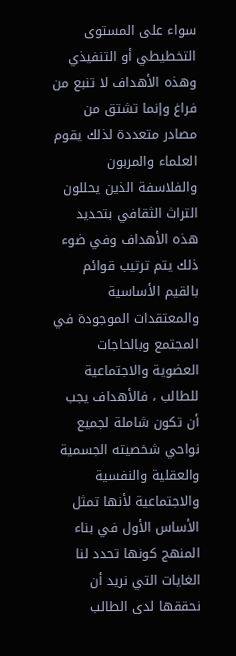سواء على المستوى التخطيطي أو التنفيذي وهذه الأهداف لا تنبع من فراغ وإنما تشتق من مصادر متعددة لذلك يقوم العلماء والمربون والفلاسفة الذين يحللون التراث الثقافي بتحديد هذه الأهداف وفي ضوء ذلك يتم ترتيب قوائم بالقيم الأساسية والمعتقدات الموجودة في المجتمع وبالحاجات العضوية والاجتماعية للطالب ، فالأهداف يجب أن تكون شاملة لجميع نواحي شخصيته الجسمية والعقلية والنفسية والاجتماعية لأنها تمثل الأساس الأول في بناء المنهج كونها تحدد لنا الغايات التي نريد أن نحققها لدى الطالب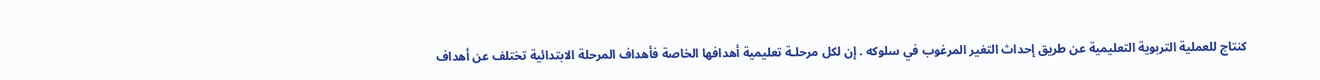كنتاج للعملية التربوية التعليمية عن طريق إحداث التغير المرغوب في سلوكه . إن لكل مرحلـة تعليمية أهدافها الخاصة فأهداف المرحلة الابتدائية تختلف عن أهداف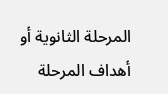المرحلة الثانوية أو أهداف المرحلة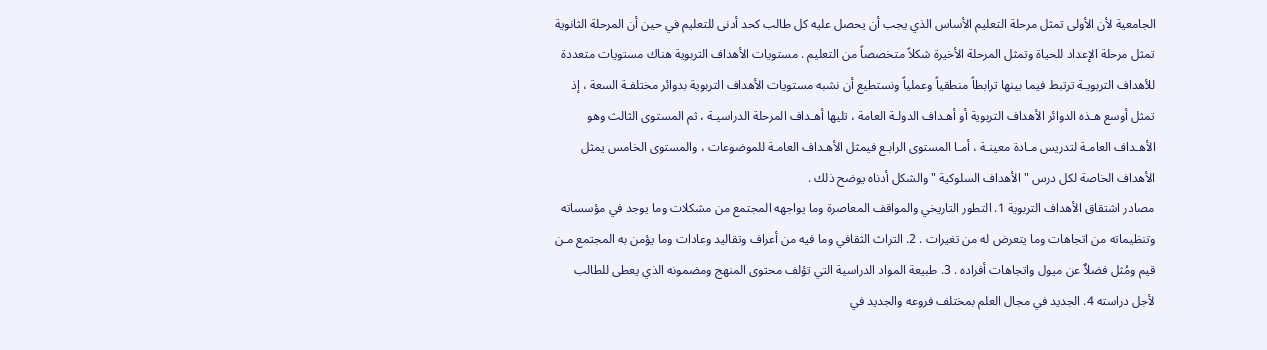الجامعية لأن الأولى تمثل مرحلة التعليم الأساس الذي يجب أن يحصل عليه كل طالب كحد أدنى للتعليم في حين أن المرحلة الثانوية تمثل مرحلة الإعداد للحياة وتمثل المرحلة الأخيرة شكلاً متخصصاً من التعليم . مستويات الأهداف التربوية هناك مستويات متعددة للأهداف التربويـة ترتبط فيما بينها ترابطاً منطقياً وعملياً ونستطيع أن نشبه مستويات الأهداف التربوية بدوائر مختلفـة السعة ، إذ تمثل أوسع هـذه الدوائر الأهداف التربوية أو أهـداف الدولـة العامة ، تليها أهـداف المرحلة الدراسيـة ، ثم المستوى الثالث وهو الأهـداف العامـة لتدريس مـادة معينـة ، أمـا المستوى الرابـع فيمثل الأهـداف العامـة للموضوعات ، والمستوى الخامس يمثل الأهداف الخاصة لكل درس "الأهداف السلوكية "والشكل أدناه يوضح ذلك .
مصادر اشتقاق الأهداف التربوية 1. التطور التاريخي والمواقف المعاصرة وما يواجهه المجتمع من مشكلات وما يوجد في مؤسساته وتنظيماته من اتجاهات وما يتعرض له من تغيرات . 2. التراث الثقافي وما فيه من أعراف وتقاليد وعادات وما يؤمن به المجتمع مـن قيم ومُثل فضلاٌ عن ميول واتجاهات أفراده . 3. طبيعة المواد الدراسية التي تؤلف محتوى المنهج ومضمونه الذي يعطى للطالب لأجل دراسته 4. الجديد في مجال العلم بمختلف فروعه والجديد في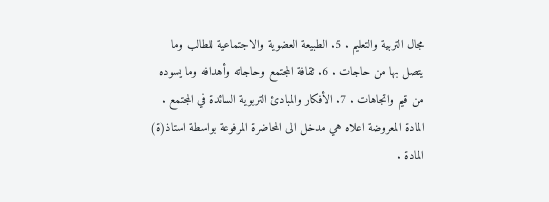مجال التربية والتعليم . 5. الطبيعة العضوية والاجتماعية للطالب وما يتصل بها من حاجات . 6. ثقافة المجتمع وحاجاته وأهدافه وما يسوده من قيم واتجاهات . 7. الأفكار والمبادئ التربوية السائدة في المجتمع .
المادة المعروضة اعلاه هي مدخل الى المحاضرة المرفوعة بواسطة استاذ(ة) المادة .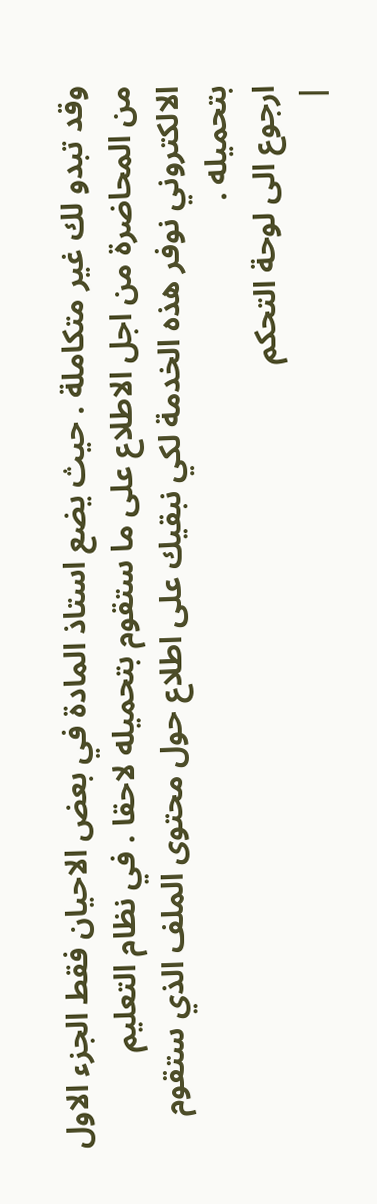وقد تبدو لك غير متكاملة . حيث يضع استاذ المادة في بعض الاحيان فقط الجزء الاول من المحاضرة من اجل الاطلاع على ما ستقوم بتحميله لاحقا . في نظام التعليم الالكتروني نوفر هذه الخدمة لكي نبقيك على اطلاع حول محتوى الملف الذي ستقوم بتحميله .
ارجوع الى لوحة التحكم
|